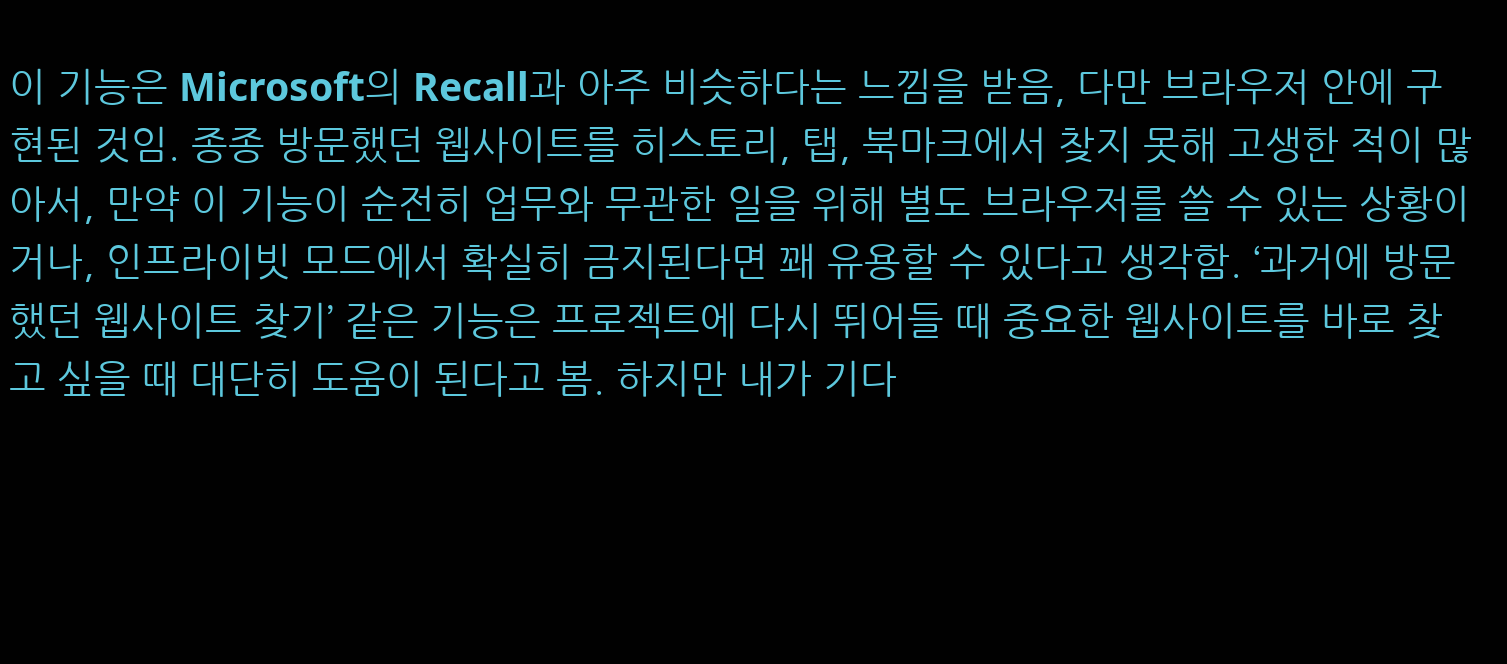이 기능은 Microsoft의 Recall과 아주 비슷하다는 느낌을 받음, 다만 브라우저 안에 구현된 것임. 종종 방문했던 웹사이트를 히스토리, 탭, 북마크에서 찾지 못해 고생한 적이 많아서, 만약 이 기능이 순전히 업무와 무관한 일을 위해 별도 브라우저를 쓸 수 있는 상황이거나, 인프라이빗 모드에서 확실히 금지된다면 꽤 유용할 수 있다고 생각함. ‘과거에 방문했던 웹사이트 찾기’ 같은 기능은 프로젝트에 다시 뛰어들 때 중요한 웹사이트를 바로 찾고 싶을 때 대단히 도움이 된다고 봄. 하지만 내가 기다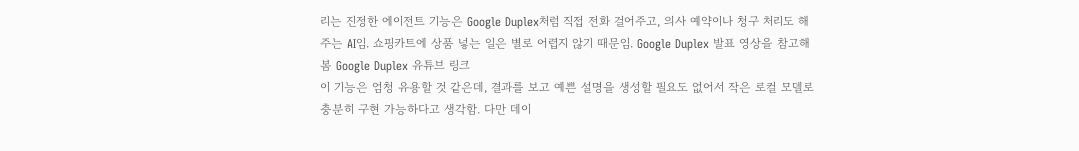리는 진정한 에이전트 기능은 Google Duplex처럼 직접 전화 걸어주고, 의사 예약이나 청구 처리도 해주는 AI임. 쇼핑카트에 상품 넣는 일은 별로 어렵지 않기 때문임. Google Duplex 발표 영상을 참고해봄 Google Duplex 유튜브 링크
이 기능은 엄청 유용할 것 같은데, 결과를 보고 예쁜 설명을 생성할 필요도 없어서 작은 로컬 모델로 충분히 구현 가능하다고 생각함. 다만 데이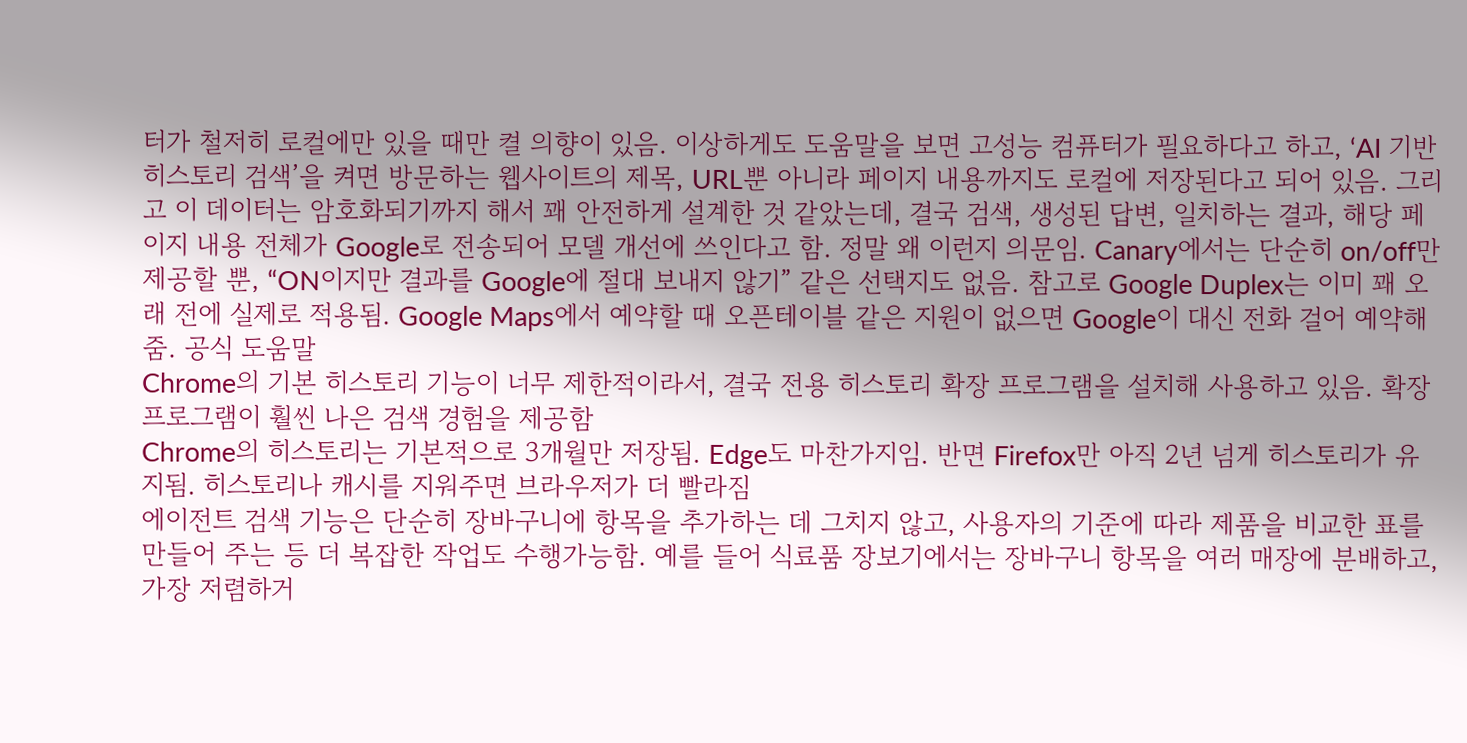터가 철저히 로컬에만 있을 때만 켤 의향이 있음. 이상하게도 도움말을 보면 고성능 컴퓨터가 필요하다고 하고, ‘AI 기반 히스토리 검색’을 켜면 방문하는 웹사이트의 제목, URL뿐 아니라 페이지 내용까지도 로컬에 저장된다고 되어 있음. 그리고 이 데이터는 암호화되기까지 해서 꽤 안전하게 설계한 것 같았는데, 결국 검색, 생성된 답변, 일치하는 결과, 해당 페이지 내용 전체가 Google로 전송되어 모델 개선에 쓰인다고 함. 정말 왜 이런지 의문임. Canary에서는 단순히 on/off만 제공할 뿐, “ON이지만 결과를 Google에 절대 보내지 않기” 같은 선택지도 없음. 참고로 Google Duplex는 이미 꽤 오래 전에 실제로 적용됨. Google Maps에서 예약할 때 오픈테이블 같은 지원이 없으면 Google이 대신 전화 걸어 예약해 줌. 공식 도움말
Chrome의 기본 히스토리 기능이 너무 제한적이라서, 결국 전용 히스토리 확장 프로그램을 설치해 사용하고 있음. 확장 프로그램이 훨씬 나은 검색 경험을 제공함
Chrome의 히스토리는 기본적으로 3개월만 저장됨. Edge도 마찬가지임. 반면 Firefox만 아직 2년 넘게 히스토리가 유지됨. 히스토리나 캐시를 지워주면 브라우저가 더 빨라짐
에이전트 검색 기능은 단순히 장바구니에 항목을 추가하는 데 그치지 않고, 사용자의 기준에 따라 제품을 비교한 표를 만들어 주는 등 더 복잡한 작업도 수행가능함. 예를 들어 식료품 장보기에서는 장바구니 항목을 여러 매장에 분배하고, 가장 저렴하거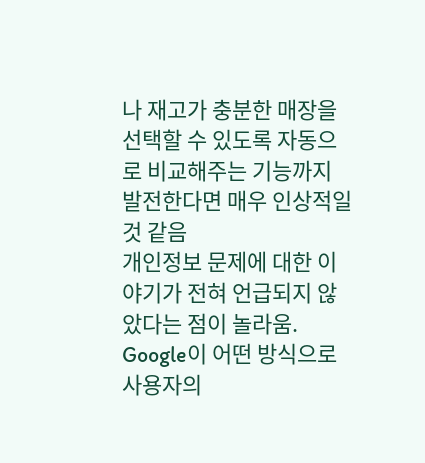나 재고가 충분한 매장을 선택할 수 있도록 자동으로 비교해주는 기능까지 발전한다면 매우 인상적일 것 같음
개인정보 문제에 대한 이야기가 전혀 언급되지 않았다는 점이 놀라움. Google이 어떤 방식으로 사용자의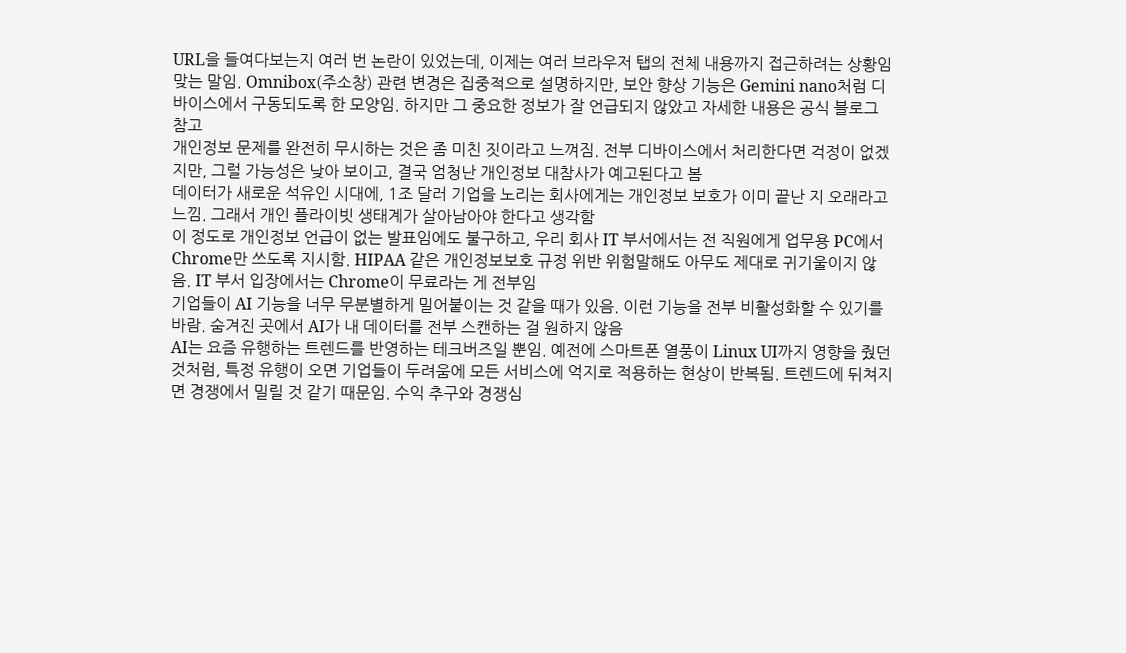URL을 들여다보는지 여러 번 논란이 있었는데, 이제는 여러 브라우저 탭의 전체 내용까지 접근하려는 상황임
맞는 말임. Omnibox(주소창) 관련 변경은 집중적으로 설명하지만, 보안 향상 기능은 Gemini nano처럼 디바이스에서 구동되도록 한 모양임. 하지만 그 중요한 정보가 잘 언급되지 않았고 자세한 내용은 공식 블로그 참고
개인정보 문제를 완전히 무시하는 것은 좀 미친 짓이라고 느껴짐. 전부 디바이스에서 처리한다면 걱정이 없겠지만, 그럴 가능성은 낮아 보이고, 결국 엄청난 개인정보 대참사가 예고된다고 봄
데이터가 새로운 석유인 시대에, 1조 달러 기업을 노리는 회사에게는 개인정보 보호가 이미 끝난 지 오래라고 느낌. 그래서 개인 플라이빗 생태계가 살아남아야 한다고 생각함
이 정도로 개인정보 언급이 없는 발표임에도 불구하고, 우리 회사 IT 부서에서는 전 직원에게 업무용 PC에서 Chrome만 쓰도록 지시함. HIPAA 같은 개인정보보호 규정 위반 위험말해도 아무도 제대로 귀기울이지 않음. IT 부서 입장에서는 Chrome이 무료라는 게 전부임
기업들이 AI 기능을 너무 무분별하게 밀어붙이는 것 같을 때가 있음. 이런 기능을 전부 비활성화할 수 있기를 바람. 숨겨진 곳에서 AI가 내 데이터를 전부 스캔하는 걸 원하지 않음
AI는 요즘 유행하는 트렌드를 반영하는 테크버즈일 뿐임. 예전에 스마트폰 열풍이 Linux UI까지 영향을 줬던 것처럼, 특정 유행이 오면 기업들이 두려움에 모든 서비스에 억지로 적용하는 현상이 반복됨. 트렌드에 뒤쳐지면 경쟁에서 밀릴 것 같기 때문임. 수익 추구와 경쟁심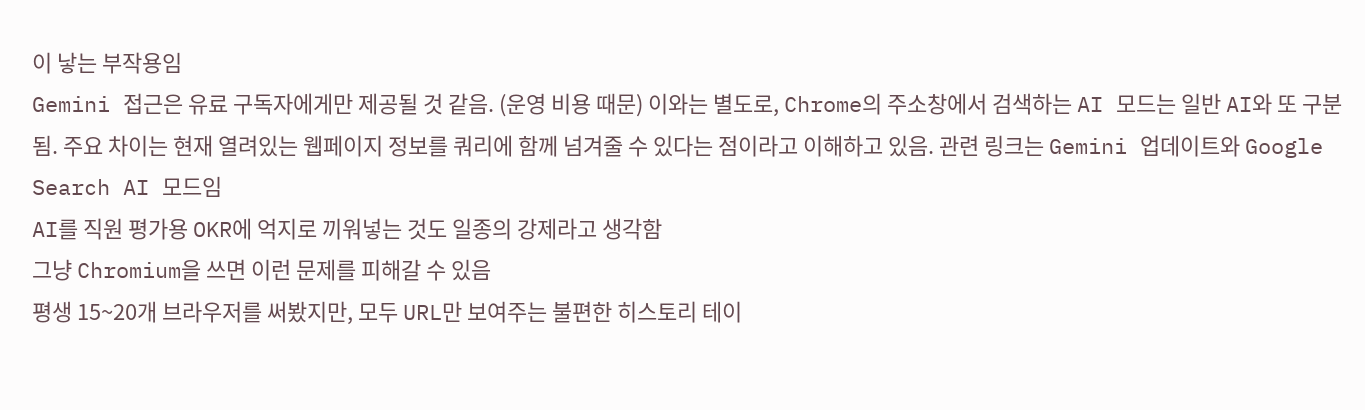이 낳는 부작용임
Gemini 접근은 유료 구독자에게만 제공될 것 같음. (운영 비용 때문) 이와는 별도로, Chrome의 주소창에서 검색하는 AI 모드는 일반 AI와 또 구분됨. 주요 차이는 현재 열려있는 웹페이지 정보를 쿼리에 함께 넘겨줄 수 있다는 점이라고 이해하고 있음. 관련 링크는 Gemini 업데이트와 Google Search AI 모드임
AI를 직원 평가용 OKR에 억지로 끼워넣는 것도 일종의 강제라고 생각함
그냥 Chromium을 쓰면 이런 문제를 피해갈 수 있음
평생 15~20개 브라우저를 써봤지만, 모두 URL만 보여주는 불편한 히스토리 테이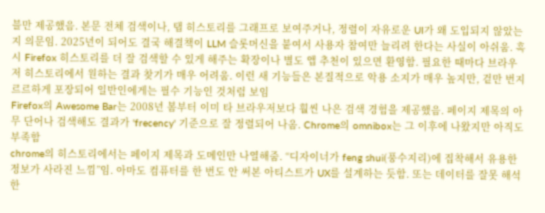블만 제공했음. 본문 전체 검색이나, 탭 히스토리를 그래프로 보여주거나, 정렬이 자유로운 UI가 왜 도입되지 않았는지 의문임. 2025년이 되어도 결국 해결책이 LLM 슬롯머신을 붙여서 사용자 참여만 늘리려 한다는 사실이 아쉬움. 혹시 Firefox 히스토리를 더 잘 검색할 수 있게 해주는 확장이나 별도 앱 추천이 있으면 환영함. 필요한 때마다 브라우저 히스토리에서 원하는 결과 찾기가 매우 어려움. 이런 새 기능들은 본질적으로 악용 소지가 매우 높지만, 겉만 번지르르하게 포장되어 일반인에게는 필수 기능인 것처럼 보임
Firefox의 Awesome Bar는 2008년 봄부터 이미 타 브라우저보다 훨씬 나은 검색 경험을 제공했음. 페이지 제목의 아무 단어나 검색해도 결과가 'frecency' 기준으로 잘 정렬되어 나옴. Chrome의 omnibox는 그 이후에 나왔지만 아직도 부족함
chrome의 히스토리에서는 페이지 제목과 도메인만 나열해줌. “디자이너가 feng shui(풍수지리)에 집착해서 유용한 정보가 사라진 느낌”임. 아마도 컴퓨터를 한 번도 안 써본 아티스트가 UX를 설계하는 듯함. 또는 데이터를 잘못 해석한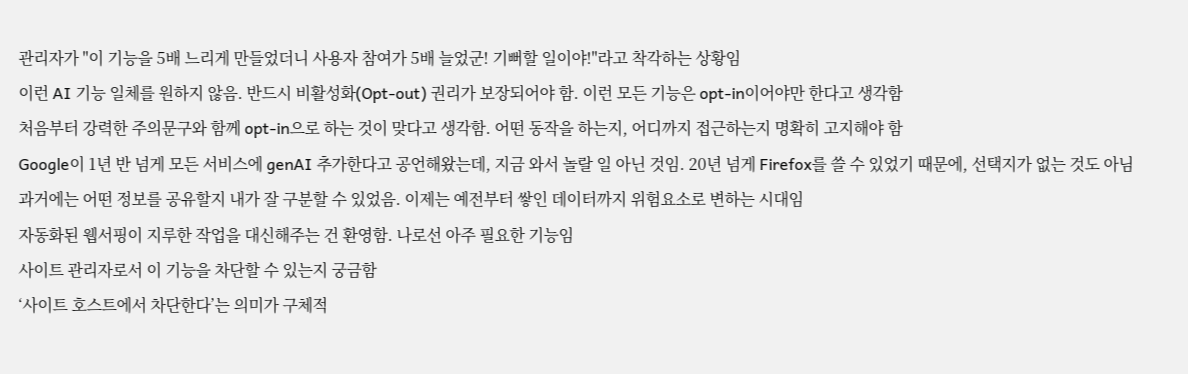관리자가 "이 기능을 5배 느리게 만들었더니 사용자 참여가 5배 늘었군! 기뻐할 일이야!"라고 착각하는 상황임
이런 AI 기능 일체를 원하지 않음. 반드시 비활성화(Opt-out) 권리가 보장되어야 함. 이런 모든 기능은 opt-in이어야만 한다고 생각함
처음부터 강력한 주의문구와 함께 opt-in으로 하는 것이 맞다고 생각함. 어떤 동작을 하는지, 어디까지 접근하는지 명확히 고지해야 함
Google이 1년 반 넘게 모든 서비스에 genAI 추가한다고 공언해왔는데, 지금 와서 놀랄 일 아닌 것임. 20년 넘게 Firefox를 쓸 수 있었기 때문에, 선택지가 없는 것도 아님
과거에는 어떤 정보를 공유할지 내가 잘 구분할 수 있었음. 이제는 예전부터 쌓인 데이터까지 위험요소로 변하는 시대임
자동화된 웹서핑이 지루한 작업을 대신해주는 건 환영함. 나로선 아주 필요한 기능임
사이트 관리자로서 이 기능을 차단할 수 있는지 궁금함
‘사이트 호스트에서 차단한다’는 의미가 구체적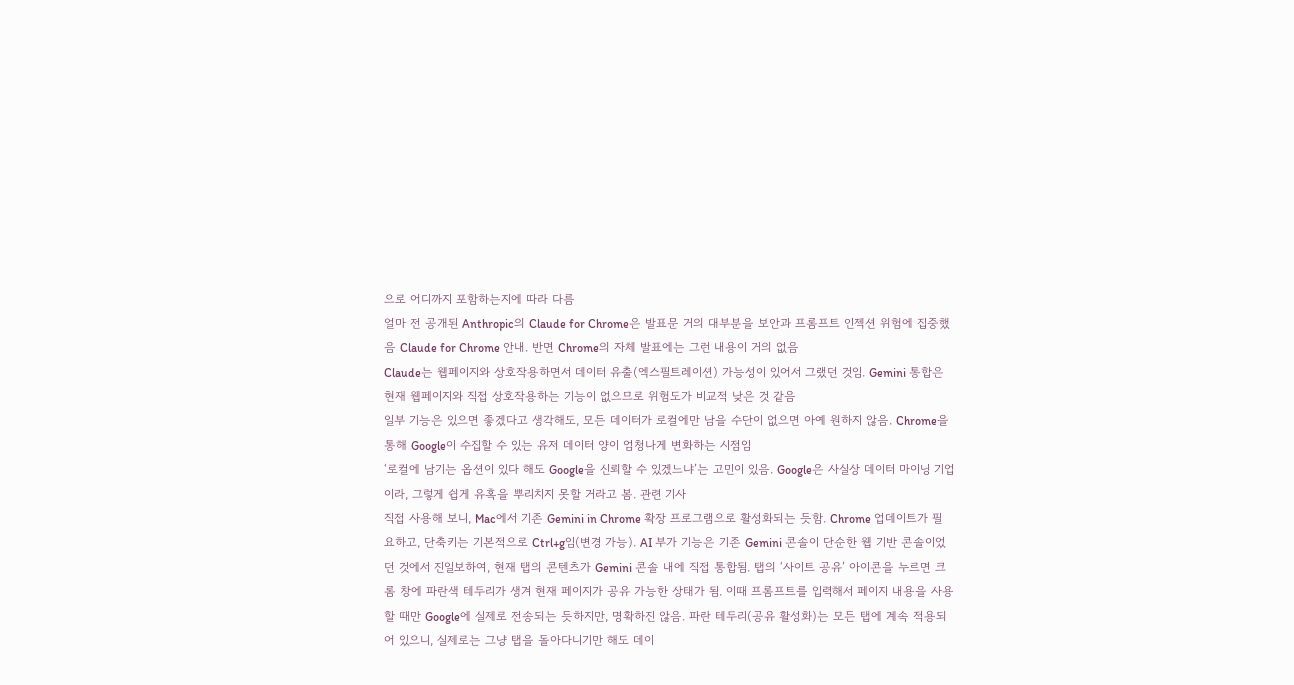으로 어디까지 포함하는지에 따라 다름
얼마 전 공개된 Anthropic의 Claude for Chrome은 발표문 거의 대부분을 보안과 프롬프트 인젝션 위험에 집중했음 Claude for Chrome 안내. 반면 Chrome의 자체 발표에는 그런 내용이 거의 없음
Claude는 웹페이지와 상호작용하면서 데이터 유출(엑스필트레이션) 가능성이 있어서 그랬던 것임. Gemini 통합은 현재 웹페이지와 직접 상호작용하는 기능이 없으므로 위험도가 비교적 낮은 것 같음
일부 기능은 있으면 좋겠다고 생각해도, 모든 데이터가 로컬에만 남을 수단이 없으면 아예 원하지 않음. Chrome을 통해 Google이 수집할 수 있는 유저 데이터 양이 엄청나게 변화하는 시점임
‘로컬에 남기는 옵션이 있다 해도 Google을 신뢰할 수 있겠느냐’는 고민이 있음. Google은 사실상 데이터 마이닝 기업이라, 그렇게 쉽게 유혹을 뿌리치지 못할 거라고 봄. 관련 기사
직접 사용해 보니, Mac에서 기존 Gemini in Chrome 확장 프로그램으로 활성화되는 듯함. Chrome 업데이트가 필요하고, 단축키는 기본적으로 Ctrl+g임(변경 가능). AI 부가 기능은 기존 Gemini 콘솔이 단순한 웹 기반 콘솔이었던 것에서 진일보하여, 현재 탭의 콘텐츠가 Gemini 콘솔 내에 직접 통합됨. 탭의 ‘사이트 공유’ 아이콘을 누르면 크롬 창에 파란색 테두리가 생겨 현재 페이지가 공유 가능한 상태가 됨. 이때 프롬프트를 입력해서 페이지 내용을 사용할 때만 Google에 실제로 전송되는 듯하지만, 명확하진 않음. 파란 테두리(공유 활성화)는 모든 탭에 계속 적용되어 있으니, 실제로는 그냥 탭을 돌아다니기만 해도 데이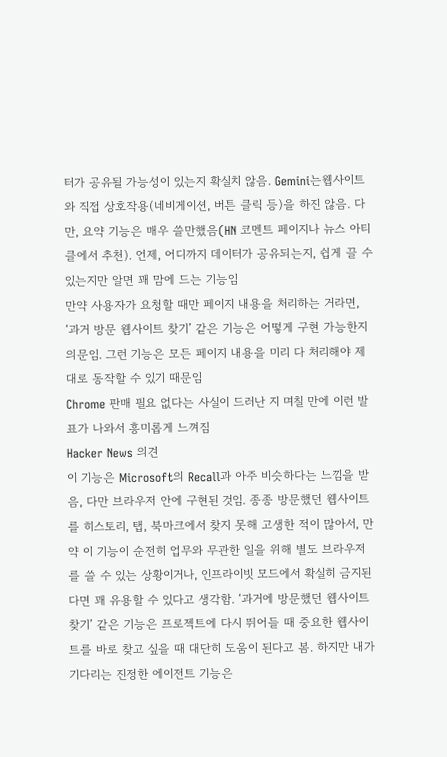터가 공유될 가능성이 있는지 확실치 않음. Gemini는웹사이트와 직접 상호작용(네비게이션, 버튼 클릭 등)을 하진 않음. 다만, 요약 기능은 매우 쓸만했음(HN 코멘트 페이지나 뉴스 아티클에서 추천). 언제, 어디까지 데이터가 공유되는지, 쉽게 끌 수 있는지만 알면 꽤 맘에 드는 기능임
만약 사용자가 요청할 때만 페이지 내용을 처리하는 거라면, ‘과거 방문 웹사이트 찾기’ 같은 기능은 어떻게 구현 가능한지 의문임. 그런 기능은 모든 페이지 내용을 미리 다 처리해야 제대로 동작할 수 있기 때문임
Chrome 판매 필요 없다는 사실이 드러난 지 며칠 만에 이런 발표가 나와서 흥미롭게 느껴짐
Hacker News 의견
이 기능은 Microsoft의 Recall과 아주 비슷하다는 느낌을 받음, 다만 브라우저 안에 구현된 것임. 종종 방문했던 웹사이트를 히스토리, 탭, 북마크에서 찾지 못해 고생한 적이 많아서, 만약 이 기능이 순전히 업무와 무관한 일을 위해 별도 브라우저를 쓸 수 있는 상황이거나, 인프라이빗 모드에서 확실히 금지된다면 꽤 유용할 수 있다고 생각함. ‘과거에 방문했던 웹사이트 찾기’ 같은 기능은 프로젝트에 다시 뛰어들 때 중요한 웹사이트를 바로 찾고 싶을 때 대단히 도움이 된다고 봄. 하지만 내가 기다리는 진정한 에이전트 기능은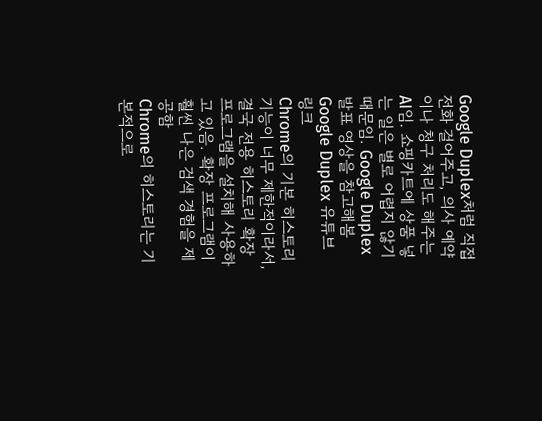Google Duplex처럼 직접 전화 걸어주고, 의사 예약이나 청구 처리도 해주는 AI임. 쇼핑카트에 상품 넣는 일은 별로 어렵지 않기 때문임. Google Duplex 발표 영상을 참고해봄 Google Duplex 유튜브 링크
Chrome의 기본 히스토리 기능이 너무 제한적이라서, 결국 전용 히스토리 확장 프로그램을 설치해 사용하고 있음. 확장 프로그램이 훨씬 나은 검색 경험을 제공함
Chrome의 히스토리는 기본적으로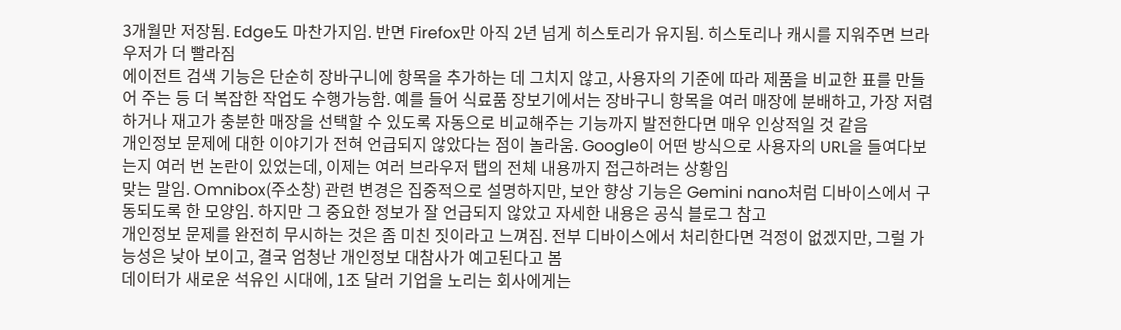3개월만 저장됨. Edge도 마찬가지임. 반면 Firefox만 아직 2년 넘게 히스토리가 유지됨. 히스토리나 캐시를 지워주면 브라우저가 더 빨라짐
에이전트 검색 기능은 단순히 장바구니에 항목을 추가하는 데 그치지 않고, 사용자의 기준에 따라 제품을 비교한 표를 만들어 주는 등 더 복잡한 작업도 수행가능함. 예를 들어 식료품 장보기에서는 장바구니 항목을 여러 매장에 분배하고, 가장 저렴하거나 재고가 충분한 매장을 선택할 수 있도록 자동으로 비교해주는 기능까지 발전한다면 매우 인상적일 것 같음
개인정보 문제에 대한 이야기가 전혀 언급되지 않았다는 점이 놀라움. Google이 어떤 방식으로 사용자의 URL을 들여다보는지 여러 번 논란이 있었는데, 이제는 여러 브라우저 탭의 전체 내용까지 접근하려는 상황임
맞는 말임. Omnibox(주소창) 관련 변경은 집중적으로 설명하지만, 보안 향상 기능은 Gemini nano처럼 디바이스에서 구동되도록 한 모양임. 하지만 그 중요한 정보가 잘 언급되지 않았고 자세한 내용은 공식 블로그 참고
개인정보 문제를 완전히 무시하는 것은 좀 미친 짓이라고 느껴짐. 전부 디바이스에서 처리한다면 걱정이 없겠지만, 그럴 가능성은 낮아 보이고, 결국 엄청난 개인정보 대참사가 예고된다고 봄
데이터가 새로운 석유인 시대에, 1조 달러 기업을 노리는 회사에게는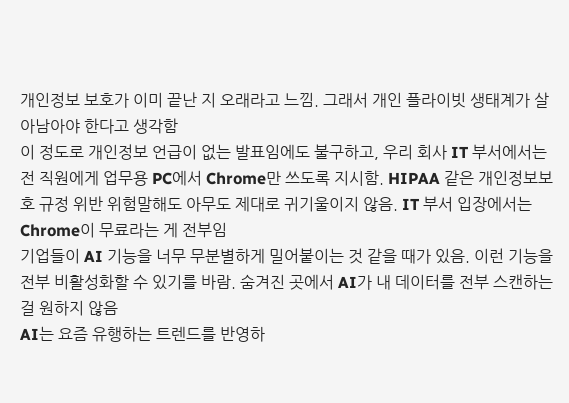개인정보 보호가 이미 끝난 지 오래라고 느낌. 그래서 개인 플라이빗 생태계가 살아남아야 한다고 생각함
이 정도로 개인정보 언급이 없는 발표임에도 불구하고, 우리 회사 IT 부서에서는 전 직원에게 업무용 PC에서 Chrome만 쓰도록 지시함. HIPAA 같은 개인정보보호 규정 위반 위험말해도 아무도 제대로 귀기울이지 않음. IT 부서 입장에서는 Chrome이 무료라는 게 전부임
기업들이 AI 기능을 너무 무분별하게 밀어붙이는 것 같을 때가 있음. 이런 기능을 전부 비활성화할 수 있기를 바람. 숨겨진 곳에서 AI가 내 데이터를 전부 스캔하는 걸 원하지 않음
AI는 요즘 유행하는 트렌드를 반영하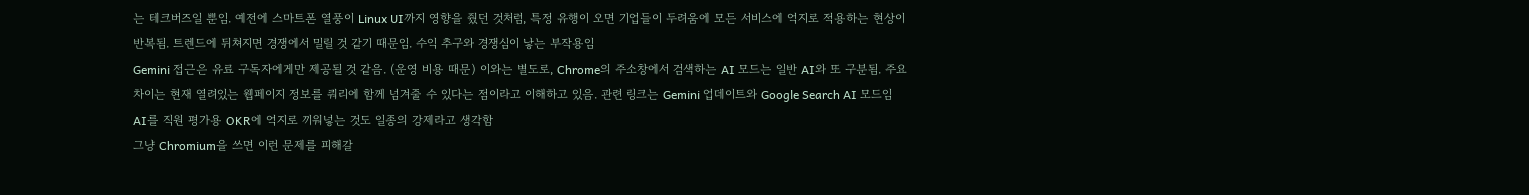는 테크버즈일 뿐임. 예전에 스마트폰 열풍이 Linux UI까지 영향을 줬던 것처럼, 특정 유행이 오면 기업들이 두려움에 모든 서비스에 억지로 적용하는 현상이 반복됨. 트렌드에 뒤쳐지면 경쟁에서 밀릴 것 같기 때문임. 수익 추구와 경쟁심이 낳는 부작용임
Gemini 접근은 유료 구독자에게만 제공될 것 같음. (운영 비용 때문) 이와는 별도로, Chrome의 주소창에서 검색하는 AI 모드는 일반 AI와 또 구분됨. 주요 차이는 현재 열려있는 웹페이지 정보를 쿼리에 함께 넘겨줄 수 있다는 점이라고 이해하고 있음. 관련 링크는 Gemini 업데이트와 Google Search AI 모드임
AI를 직원 평가용 OKR에 억지로 끼워넣는 것도 일종의 강제라고 생각함
그냥 Chromium을 쓰면 이런 문제를 피해갈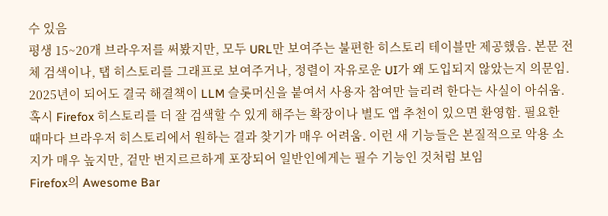수 있음
평생 15~20개 브라우저를 써봤지만, 모두 URL만 보여주는 불편한 히스토리 테이블만 제공했음. 본문 전체 검색이나, 탭 히스토리를 그래프로 보여주거나, 정렬이 자유로운 UI가 왜 도입되지 않았는지 의문임. 2025년이 되어도 결국 해결책이 LLM 슬롯머신을 붙여서 사용자 참여만 늘리려 한다는 사실이 아쉬움. 혹시 Firefox 히스토리를 더 잘 검색할 수 있게 해주는 확장이나 별도 앱 추천이 있으면 환영함. 필요한 때마다 브라우저 히스토리에서 원하는 결과 찾기가 매우 어려움. 이런 새 기능들은 본질적으로 악용 소지가 매우 높지만, 겉만 번지르르하게 포장되어 일반인에게는 필수 기능인 것처럼 보임
Firefox의 Awesome Bar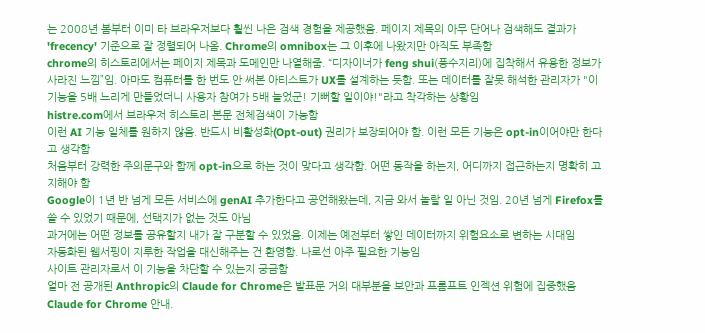는 2008년 봄부터 이미 타 브라우저보다 훨씬 나은 검색 경험을 제공했음. 페이지 제목의 아무 단어나 검색해도 결과가 'frecency' 기준으로 잘 정렬되어 나옴. Chrome의 omnibox는 그 이후에 나왔지만 아직도 부족함
chrome의 히스토리에서는 페이지 제목과 도메인만 나열해줌. “디자이너가 feng shui(풍수지리)에 집착해서 유용한 정보가 사라진 느낌”임. 아마도 컴퓨터를 한 번도 안 써본 아티스트가 UX를 설계하는 듯함. 또는 데이터를 잘못 해석한 관리자가 "이 기능을 5배 느리게 만들었더니 사용자 참여가 5배 늘었군! 기뻐할 일이야!"라고 착각하는 상황임
histre.com에서 브라우저 히스토리 본문 전체검색이 가능함
이런 AI 기능 일체를 원하지 않음. 반드시 비활성화(Opt-out) 권리가 보장되어야 함. 이런 모든 기능은 opt-in이어야만 한다고 생각함
처음부터 강력한 주의문구와 함께 opt-in으로 하는 것이 맞다고 생각함. 어떤 동작을 하는지, 어디까지 접근하는지 명확히 고지해야 함
Google이 1년 반 넘게 모든 서비스에 genAI 추가한다고 공언해왔는데, 지금 와서 놀랄 일 아닌 것임. 20년 넘게 Firefox를 쓸 수 있었기 때문에, 선택지가 없는 것도 아님
과거에는 어떤 정보를 공유할지 내가 잘 구분할 수 있었음. 이제는 예전부터 쌓인 데이터까지 위험요소로 변하는 시대임
자동화된 웹서핑이 지루한 작업을 대신해주는 건 환영함. 나로선 아주 필요한 기능임
사이트 관리자로서 이 기능을 차단할 수 있는지 궁금함
얼마 전 공개된 Anthropic의 Claude for Chrome은 발표문 거의 대부분을 보안과 프롬프트 인젝션 위험에 집중했음 Claude for Chrome 안내.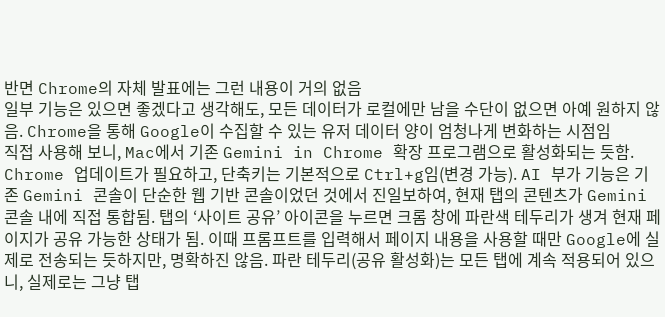반면 Chrome의 자체 발표에는 그런 내용이 거의 없음
일부 기능은 있으면 좋겠다고 생각해도, 모든 데이터가 로컬에만 남을 수단이 없으면 아예 원하지 않음. Chrome을 통해 Google이 수집할 수 있는 유저 데이터 양이 엄청나게 변화하는 시점임
직접 사용해 보니, Mac에서 기존 Gemini in Chrome 확장 프로그램으로 활성화되는 듯함. Chrome 업데이트가 필요하고, 단축키는 기본적으로 Ctrl+g임(변경 가능). AI 부가 기능은 기존 Gemini 콘솔이 단순한 웹 기반 콘솔이었던 것에서 진일보하여, 현재 탭의 콘텐츠가 Gemini 콘솔 내에 직접 통합됨. 탭의 ‘사이트 공유’ 아이콘을 누르면 크롬 창에 파란색 테두리가 생겨 현재 페이지가 공유 가능한 상태가 됨. 이때 프롬프트를 입력해서 페이지 내용을 사용할 때만 Google에 실제로 전송되는 듯하지만, 명확하진 않음. 파란 테두리(공유 활성화)는 모든 탭에 계속 적용되어 있으니, 실제로는 그냥 탭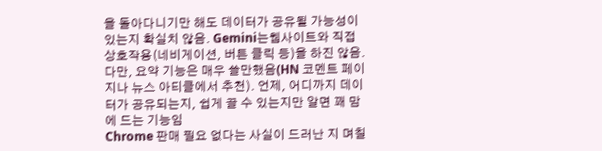을 돌아다니기만 해도 데이터가 공유될 가능성이 있는지 확실치 않음. Gemini는웹사이트와 직접 상호작용(네비게이션, 버튼 클릭 등)을 하진 않음. 다만, 요약 기능은 매우 쓸만했음(HN 코멘트 페이지나 뉴스 아티클에서 추천). 언제, 어디까지 데이터가 공유되는지, 쉽게 끌 수 있는지만 알면 꽤 맘에 드는 기능임
Chrome 판매 필요 없다는 사실이 드러난 지 며칠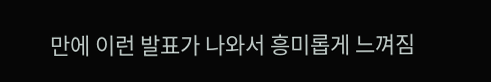만에 이런 발표가 나와서 흥미롭게 느껴짐